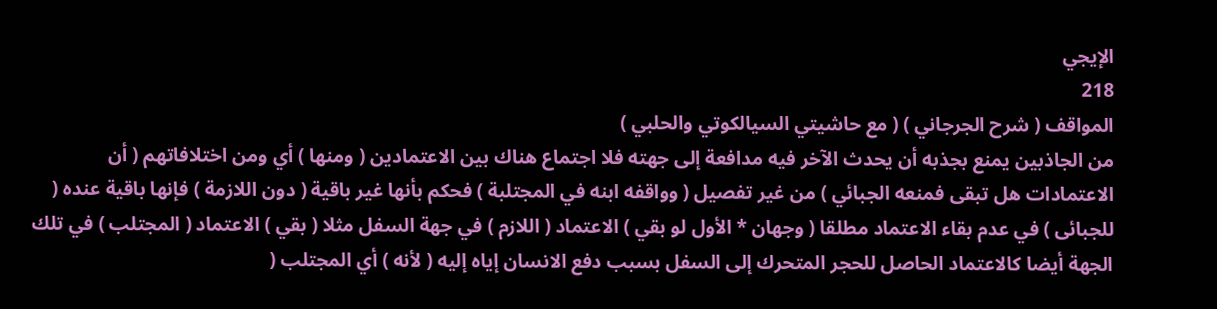الإيجي
218
المواقف ( شرح الجرجاني ) ( مع حاشيتي السيالكوتي والحلبي )
من الجاذبين يمنع بجذبه أن يحدث الآخر فيه مدافعة إلى جهته فلا اجتماع هناك بين الاعتمادين ( ومنها ) أي ومن اختلافاتهم ( أن الاعتمادات هل تبقى فمنعه الجبائي ) من غير تفصيل ( وواقفه ابنه في المجتلبة ) فحكم بأنها غير باقية ( دون اللازمة ) فإنها باقية عنده ( للجبائى ) في عدم بقاء الاعتماد مطلقا ( وجهان * الأول لو بقي ) الاعتماد ( اللازم ) في جهة السفل مثلا ( بقي ) الاعتماد ( المجتلب ) في تلك الجهة أيضا كالاعتماد الحاصل للحجر المتحرك إلى السفل بسبب دفع الانسان إياه إليه ( لأنه ) أي المجتلب (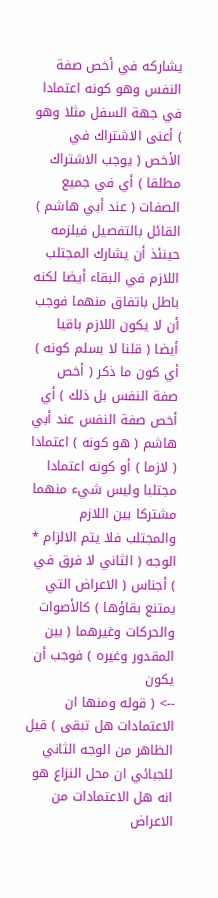يشاركه في أخص صفة النفس وهو كونه اعتمادا في جهة السفل مثلا وهو ) أعنى الاشتراك في الأخص ( يوجب الاشتراك مطلقا ) أي في جميع الصفات ( عند أبي هاشم ) القائل بالتفصيل فيلزمه حينئذ أن يشارك المجتلب اللازم في البقاء أيضا لكنه باطل باتفاق منهما فوجب أن لا يكون اللازم باقيا أيضا ( قلنا لا بسلم كونه ) أي كون ما ذكر ( أخص صفة النفس بل ذلك ) أي أخص صفة النفس عند أبي هاشم ( هو كونه ) اعتمادا ( لازما ) أو كونه اعتمادا مجتلبا وليس شيء منهما مشتركا بين اللازم والمجتلب فلا يتم الالزام * الوجه ( الثاني لا فرق في ) أجناس ( الاعراض التي يمتنع بقاؤها ) كالأصوات والحركات وغيرهما ( بين المقدور وغيره ) فوجب أن يكون
--> ( قوله ومنها ان الاعتمادات هل تبقى ) قيل الظاهر من الوجه الثاني للجبائي ان محل النزاع هو انه هل الاعتمادات من الاعراض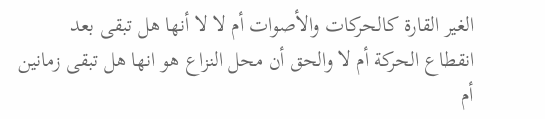الغير القارة كالحركات والأصوات أم لا لا أنها هل تبقى بعد انقطاع الحركة أم لا والحق أن محل النزاع هو انها هل تبقى زمانين أم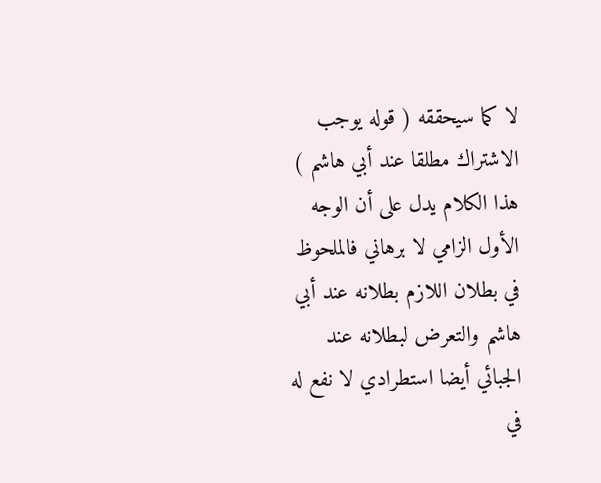لا كما سيحققه ( قوله يوجب الاشتراك مطلقا عند أبي هاشم ) هذا الكلام يدل على أن الوجه الأول الزامي لا برهاني فالملحوظ في بطلان اللازم بطلانه عند أبي هاشم والتعرض لبطلانه عند الجبائي أيضا استطرادي لا نفع له في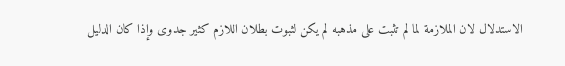الاستدلال لان الملازمة لما لم تثبت على مذهبه لم يكن لثبوت بطلان اللازم كثير جدوى وإذا كان الدليل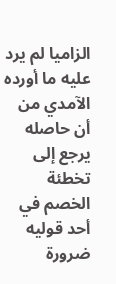الزاميا لم يرد عليه ما أورده الآمدي من أن حاصله يرجع إلى تخطئة الخصم في أحد قوليه ضرورة